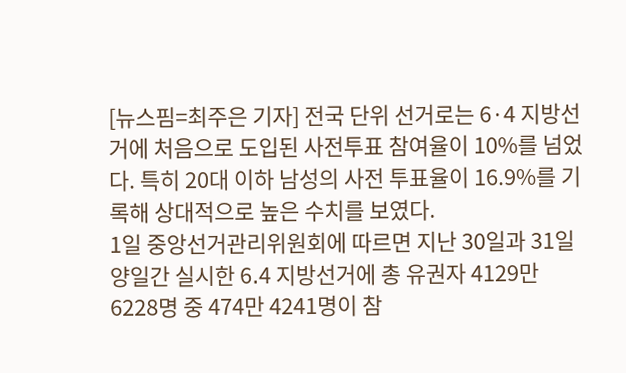[뉴스핌=최주은 기자] 전국 단위 선거로는 6·4 지방선거에 처음으로 도입된 사전투표 참여율이 10%를 넘었다. 특히 20대 이하 남성의 사전 투표율이 16.9%를 기록해 상대적으로 높은 수치를 보였다.
1일 중앙선거관리위원회에 따르면 지난 30일과 31일 양일간 실시한 6․4 지방선거에 총 유권자 4129만 6228명 중 474만 4241명이 참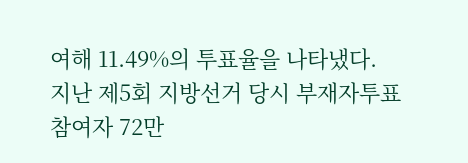여해 11.49%의 투표율을 나타냈다.
지난 제5회 지방선거 당시 부재자투표 참여자 72만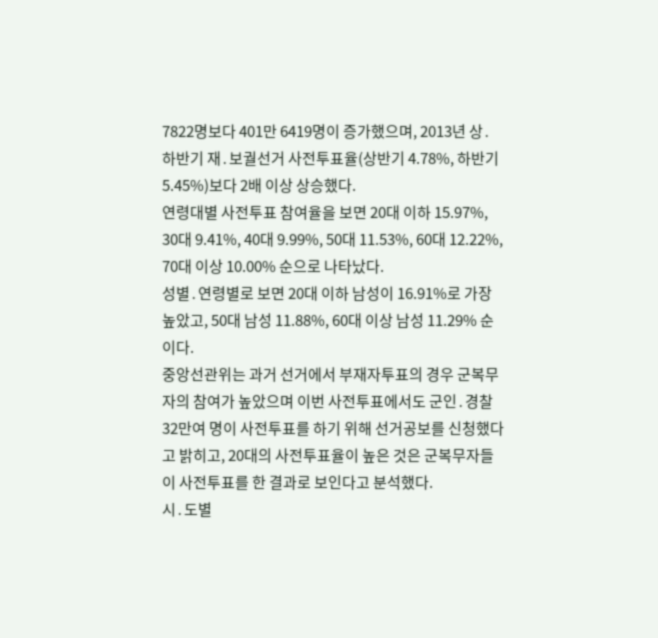7822명보다 401만 6419명이 증가했으며, 2013년 상․하반기 재․보궐선거 사전투표율(상반기 4.78%, 하반기 5.45%)보다 2배 이상 상승했다.
연령대별 사전투표 참여율을 보면 20대 이하 15.97%, 30대 9.41%, 40대 9.99%, 50대 11.53%, 60대 12.22%, 70대 이상 10.00% 순으로 나타났다.
성별․연령별로 보면 20대 이하 남성이 16.91%로 가장 높았고, 50대 남성 11.88%, 60대 이상 남성 11.29% 순이다.
중앙선관위는 과거 선거에서 부재자투표의 경우 군복무자의 참여가 높았으며 이번 사전투표에서도 군인․경찰 32만여 명이 사전투표를 하기 위해 선거공보를 신청했다고 밝히고, 20대의 사전투표율이 높은 것은 군복무자들이 사전투표를 한 결과로 보인다고 분석했다.
시․도별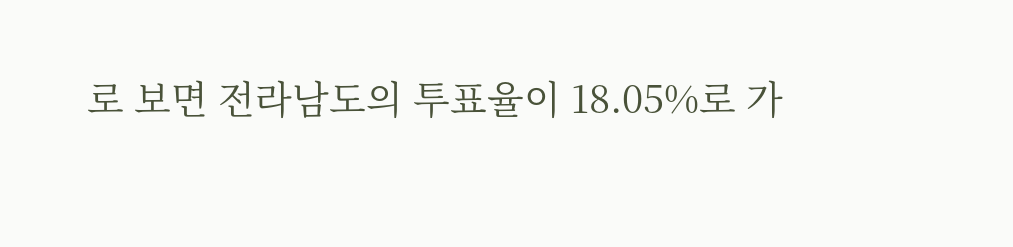로 보면 전라남도의 투표율이 18.05%로 가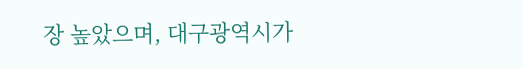장 높았으며, 대구광역시가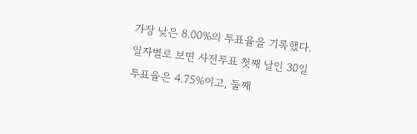가장 낮은 8.00%의 투표율을 기록했다.
일자별로 보면 사전투표 첫째 날인 30일 투표율은 4.75%이고, 둘째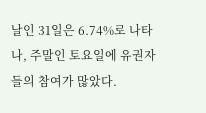날인 31일은 6.74%로 나타나, 주말인 토요일에 유권자들의 참여가 많았다.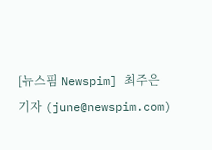[뉴스핌 Newspim] 최주은 기자 (june@newspim.com)